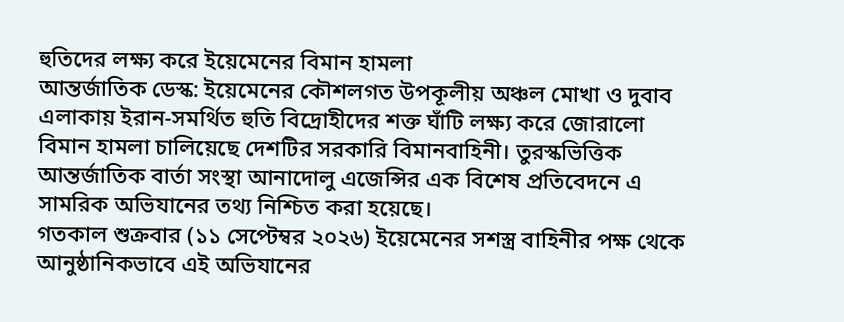হুতিদের লক্ষ্য করে ইয়েমেনের বিমান হামলা
আন্তর্জাতিক ডেস্ক: ইয়েমেনের কৌশলগত উপকূলীয় অঞ্চল মোখা ও দুবাব এলাকায় ইরান-সমর্থিত হুতি বিদ্রোহীদের শক্ত ঘাঁটি লক্ষ্য করে জোরালো বিমান হামলা চালিয়েছে দেশটির সরকারি বিমানবাহিনী। তুরস্কভিত্তিক আন্তর্জাতিক বার্তা সংস্থা আনাদোলু এজেন্সির এক বিশেষ প্রতিবেদনে এ সামরিক অভিযানের তথ্য নিশ্চিত করা হয়েছে।
গতকাল শুক্রবার (১১ সেপ্টেম্বর ২০২৬) ইয়েমেনের সশস্ত্র বাহিনীর পক্ষ থেকে আনুষ্ঠানিকভাবে এই অভিযানের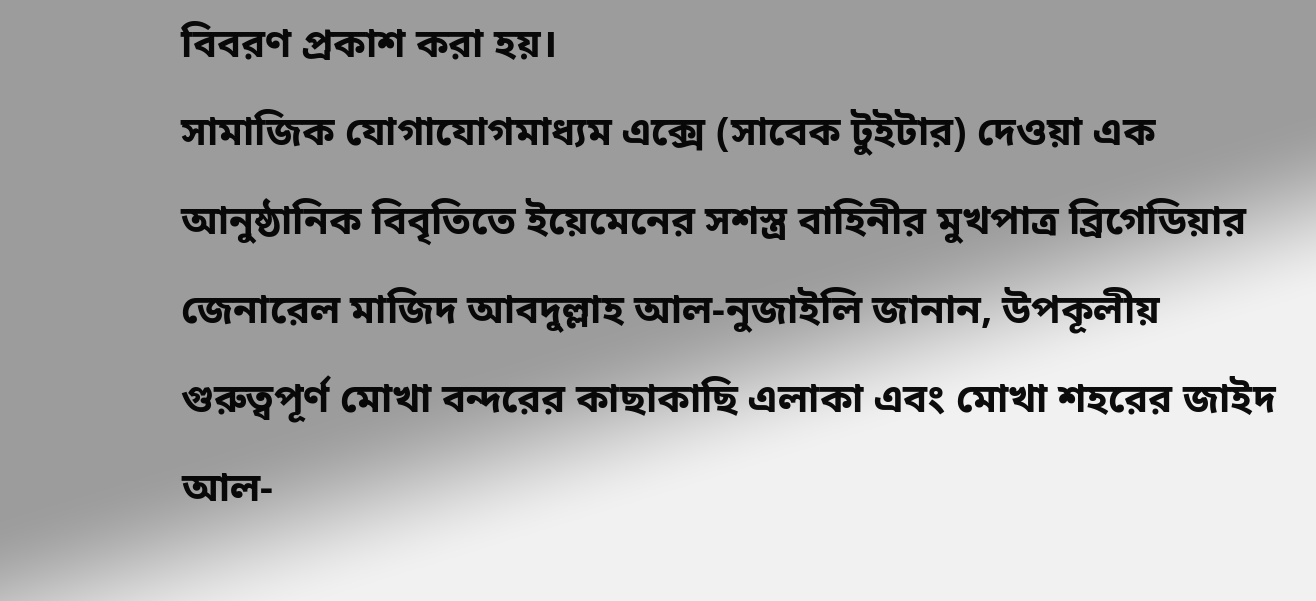বিবরণ প্রকাশ করা হয়।
সামাজিক যোগাযোগমাধ্যম এক্সে (সাবেক টুইটার) দেওয়া এক আনুষ্ঠানিক বিবৃতিতে ইয়েমেনের সশস্ত্র বাহিনীর মুখপাত্র ব্রিগেডিয়ার জেনারেল মাজিদ আবদুল্লাহ আল-নুজাইলি জানান, উপকূলীয় গুরুত্বপূর্ণ মোখা বন্দরের কাছাকাছি এলাকা এবং মোখা শহরের জাইদ আল-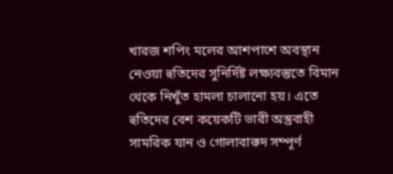খারজ শপিং মলের আশপাশে অবস্থান নেওয়া হুতিদের সুনির্দিষ্ট লক্ষ্যবস্তুতে বিমান থেকে নিখুঁত হামলা চালানো হয়। এতে হুতিদের বেশ কয়েকটি ভারী অস্ত্রবাহী সামরিক যান ও গোলাবারুদ সম্পূর্ণ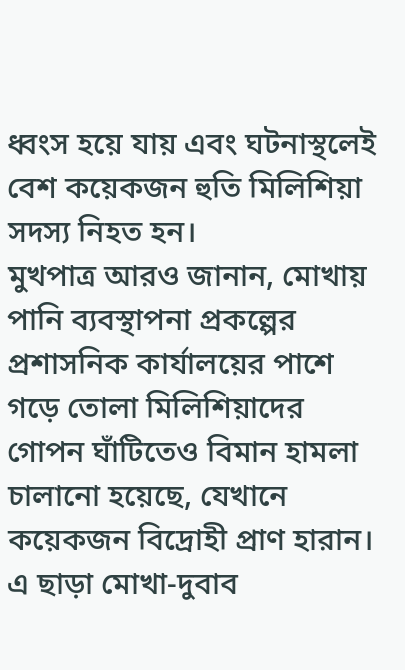ধ্বংস হয়ে যায় এবং ঘটনাস্থলেই বেশ কয়েকজন হুতি মিলিশিয়া সদস্য নিহত হন।
মুখপাত্র আরও জানান, মোখায় পানি ব্যবস্থাপনা প্রকল্পের প্রশাসনিক কার্যালয়ের পাশে গড়ে তোলা মিলিশিয়াদের গোপন ঘাঁটিতেও বিমান হামলা চালানো হয়েছে, যেখানে কয়েকজন বিদ্রোহী প্রাণ হারান। এ ছাড়া মোখা-দুবাব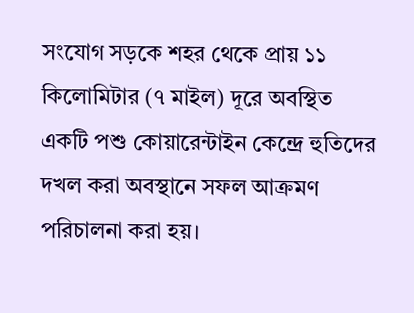সংযোগ সড়কে শহর থেকে প্রায় ১১ কিলোমিটার (৭ মাইল) দূরে অবস্থিত একটি পশু কোয়ারেন্টাইন কেন্দ্রে হুতিদের দখল করা অবস্থানে সফল আক্রমণ পরিচালনা করা হয়।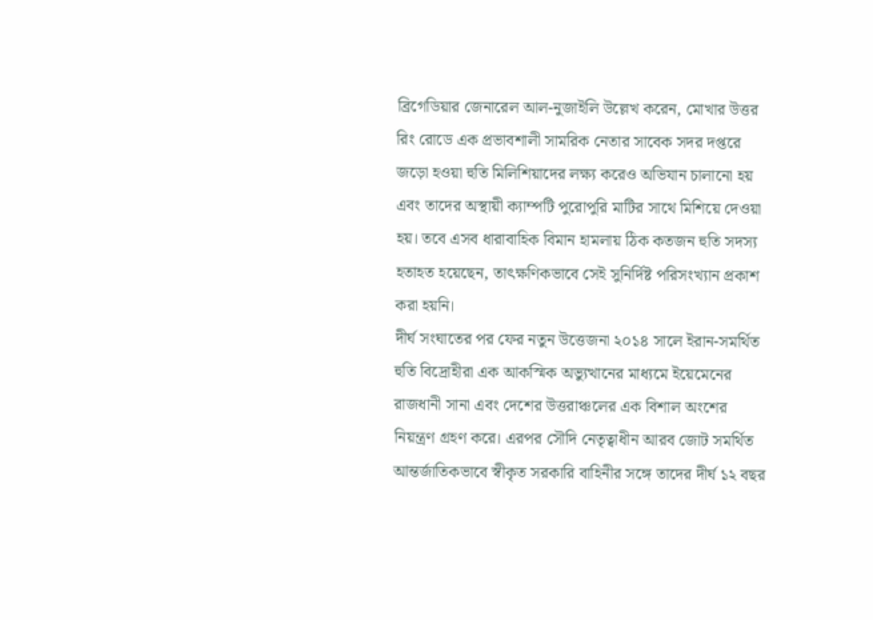ব্রিগেডিয়ার জেনারেল আল-নুজাইলি উল্লেখ করেন, মোখার উত্তর রিং রোডে এক প্রভাবশালী সামরিক নেতার সাবেক সদর দপ্তরে জড়ো হওয়া হুতি মিলিশিয়াদের লক্ষ্য করেও অভিযান চালানো হয় এবং তাদের অস্থায়ী ক্যাম্পটি পুরোপুরি মাটির সাথে মিশিয়ে দেওয়া হয়। তবে এসব ধারাবাহিক বিমান হামলায় ঠিক কতজন হুতি সদস্য হতাহত হয়েছেন, তাৎক্ষণিকভাবে সেই সুনির্দিষ্ট পরিসংখ্যান প্রকাশ করা হয়নি।
দীর্ঘ সংঘাতের পর ফের নতুন উত্তেজনা ২০১৪ সালে ইরান-সমর্থিত হুতি বিদ্রোহীরা এক আকস্মিক অভ্যুত্থানের মাধ্যমে ইয়েমেনের রাজধানী সানা এবং দেশের উত্তরাঞ্চলের এক বিশাল অংশের নিয়ন্ত্রণ গ্রহণ করে। এরপর সৌদি নেতৃত্বাধীন আরব জোট সমর্থিত আন্তর্জাতিকভাবে স্বীকৃত সরকারি বাহিনীর সঙ্গে তাদের দীর্ঘ ১২ বছর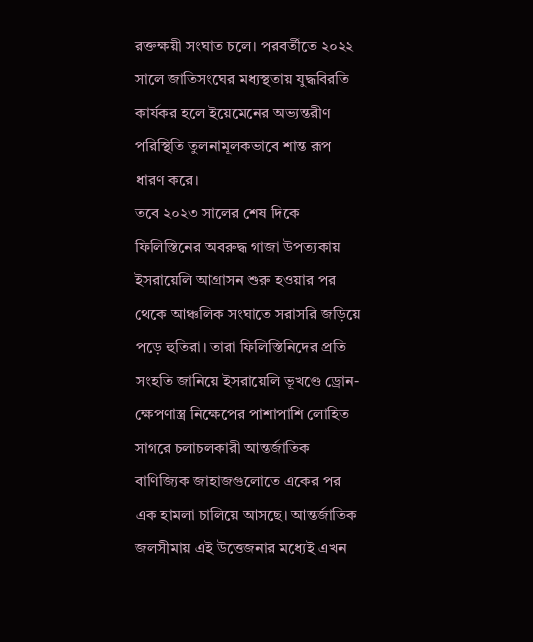রক্তক্ষয়ী সংঘাত চলে। পরবর্তীতে ২০২২ সালে জাতিসংঘের মধ্যস্থতায় যুদ্ধবিরতি কার্যকর হলে ইয়েমেনের অভ্যন্তরীণ পরিস্থিতি তুলনামূলকভাবে শান্ত রূপ ধারণ করে।
তবে ২০২৩ সালের শেষ দিকে ফিলিস্তিনের অবরুদ্ধ গাজা উপত্যকায় ইসরায়েলি আগ্রাসন শুরু হওয়ার পর থেকে আঞ্চলিক সংঘাতে সরাসরি জড়িয়ে পড়ে হুতিরা। তারা ফিলিস্তিনিদের প্রতি সংহতি জানিয়ে ইসরায়েলি ভূখণ্ডে ড্রোন-ক্ষেপণাস্ত্র নিক্ষেপের পাশাপাশি লোহিত সাগরে চলাচলকারী আন্তর্জাতিক বাণিজ্যিক জাহাজগুলোতে একের পর এক হামলা চালিয়ে আসছে। আন্তর্জাতিক জলসীমায় এই উত্তেজনার মধ্যেই এখন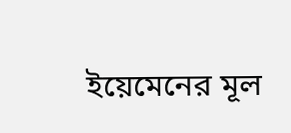ইয়েমেনের মূল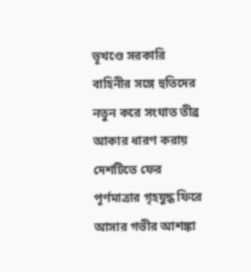ভূখণ্ডে সরকারি বাহিনীর সঙ্গে হুতিদের নতুন করে সংঘাত তীব্র আকার ধারণ করায় দেশটিতে ফের পূর্ণমাত্রার গৃহযুদ্ধ ফিরে আসার গভীর আশঙ্কা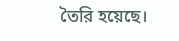তৈরি হয়েছে।